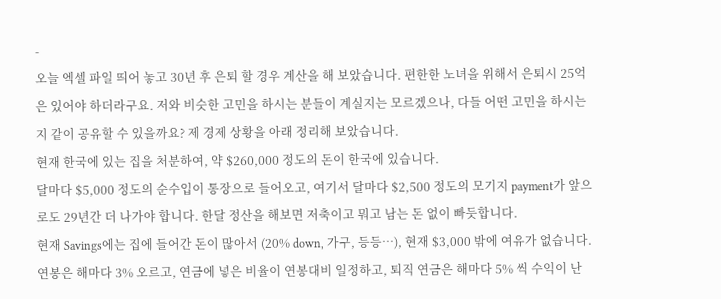-
오늘 엑셀 파일 띄어 놓고 30년 후 은퇴 할 경우 계산을 해 보았습니다. 편한한 노녀을 위해서 은퇴시 25억은 있어야 하더라구요. 저와 비슷한 고민을 하시는 분들이 계실지는 모르겠으나, 다들 어떤 고민을 하시는지 같이 공유할 수 있을까요? 제 경제 상황을 아래 정리해 보았습니다.
현재 한국에 있는 집을 처분하여, 약 $260,000 정도의 돈이 한국에 있습니다.
달마다 $5,000 정도의 순수입이 통장으로 들어오고, 여기서 달마다 $2,500 정도의 모기지 payment가 앞으로도 29년간 더 나가야 합니다. 한달 정산을 해보면 저축이고 뭐고 남는 돈 없이 빠듯합니다.
현재 Savings에는 집에 들어간 돈이 많아서 (20% down, 가구, 등등…), 현재 $3,000 밖에 여유가 없습니다.
연봉은 해마다 3% 오르고, 연금에 넣은 비율이 연봉대비 일정하고, 퇴직 연금은 해마다 5% 씩 수익이 난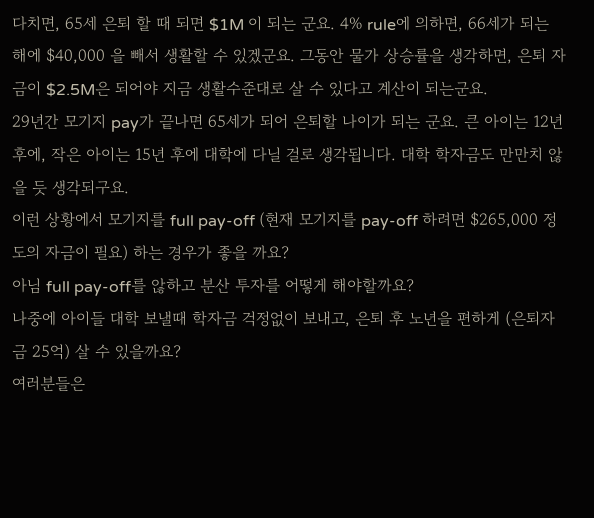다치면, 65세 은퇴 할 때 되면 $1M 이 되는 군요. 4% rule에 의하면, 66세가 되는 해에 $40,000 을 빼서 생활할 수 있겠군요. 그동안 물가 상승률을 생각하면, 은퇴 자금이 $2.5M은 되어야 지금 생활수준대로 살 수 있다고 계산이 되는군요.
29년간 모기지 pay가 끝나면 65세가 되어 은퇴할 나이가 되는 군요. 큰 아이는 12년 후에, 작은 아이는 15년 후에 대학에 다닐 걸로 생각됩니다. 대학 학자금도 만만치 않을 듯 생각되구요.
이런 상황에서 모기지를 full pay-off (현재 모기지를 pay-off 하려면 $265,000 정도의 자금이 필요) 하는 경우가 좋을 까요?
아님 full pay-off를 않하고 분산 투자를 어떻게 해야할까요?
나중에 아이들 대학 보낼때 학자금 걱정없이 보내고, 은퇴 후 노년을 편하게 (은퇴자금 25억) 살 수 있을까요?
여러분들은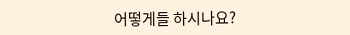어떻게들 하시나요?